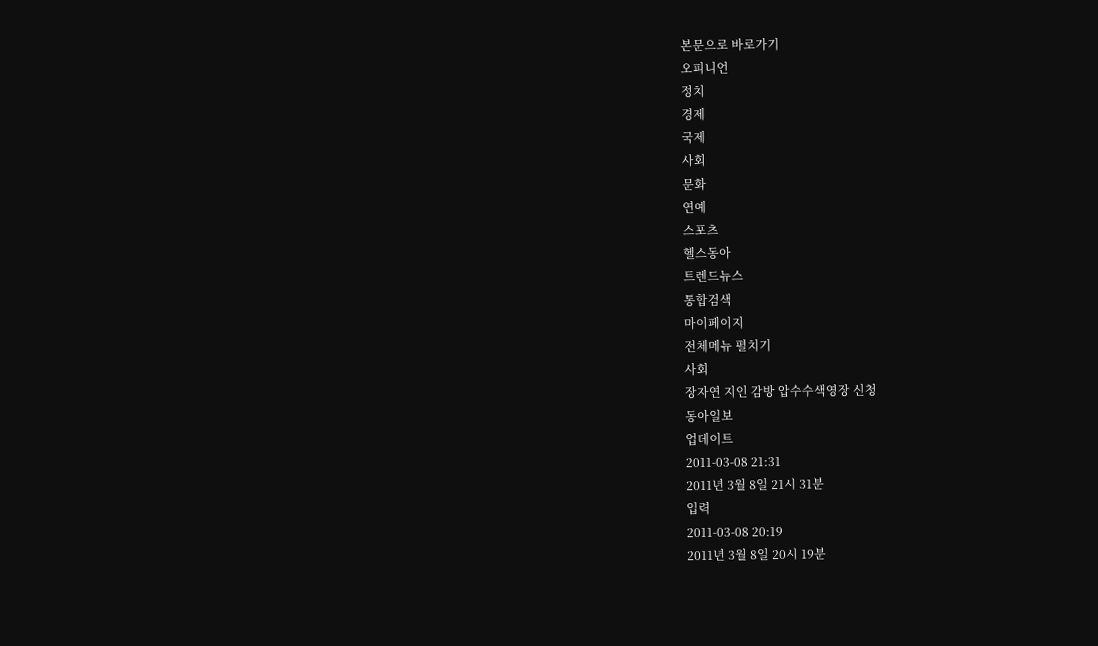본문으로 바로가기
오피니언
정치
경제
국제
사회
문화
연예
스포츠
헬스동아
트렌드뉴스
통합검색
마이페이지
전체메뉴 펼치기
사회
장자연 지인 감방 압수수색영장 신청
동아일보
업데이트
2011-03-08 21:31
2011년 3월 8일 21시 31분
입력
2011-03-08 20:19
2011년 3월 8일 20시 19분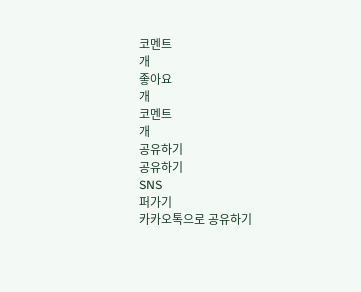코멘트
개
좋아요
개
코멘트
개
공유하기
공유하기
SNS
퍼가기
카카오톡으로 공유하기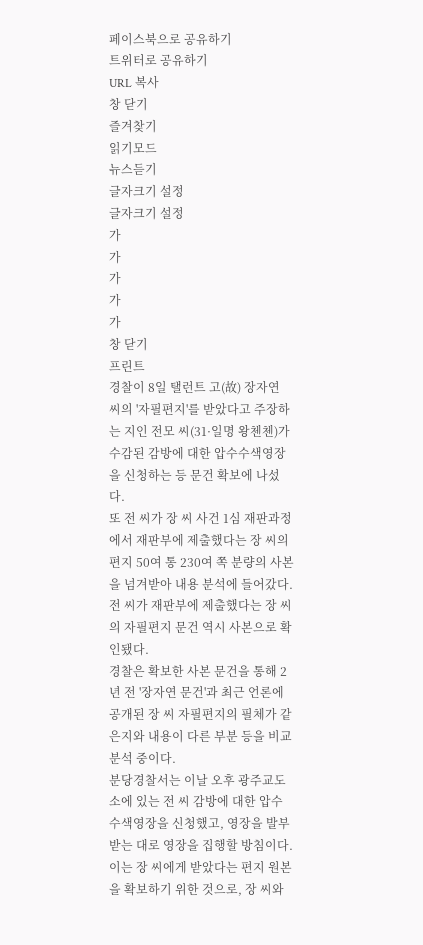페이스북으로 공유하기
트위터로 공유하기
URL 복사
창 닫기
즐겨찾기
읽기모드
뉴스듣기
글자크기 설정
글자크기 설정
가
가
가
가
가
창 닫기
프린트
경찰이 8일 탤런트 고(故) 장자연 씨의 '자필편지'를 받았다고 주장하는 지인 전모 씨(31·일명 왕첸첸)가 수감된 감방에 대한 압수수색영장을 신청하는 등 문건 확보에 나섰다.
또 전 씨가 장 씨 사건 1심 재판과정에서 재판부에 제출했다는 장 씨의 편지 50여 통 230여 쪽 분량의 사본을 넘겨받아 내용 분석에 들어갔다.
전 씨가 재판부에 제출했다는 장 씨의 자필편지 문건 역시 사본으로 확인됐다.
경찰은 확보한 사본 문건을 통해 2년 전 '장자연 문건'과 최근 언론에 공개된 장 씨 자필편지의 필체가 같은지와 내용이 다른 부분 등을 비교 분석 중이다.
분당경찰서는 이날 오후 광주교도소에 있는 전 씨 감방에 대한 압수수색영장을 신청했고, 영장을 발부받는 대로 영장을 집행할 방침이다.
이는 장 씨에게 받았다는 편지 원본을 확보하기 위한 것으로, 장 씨와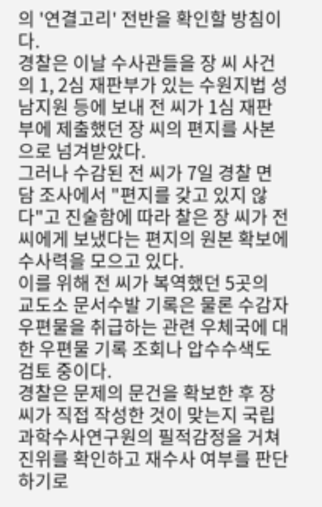의 '연결고리' 전반을 확인할 방침이다.
경찰은 이날 수사관들을 장 씨 사건의 1, 2심 재판부가 있는 수원지법 성남지원 등에 보내 전 씨가 1심 재판부에 제출했던 장 씨의 편지를 사본으로 넘겨받았다.
그러나 수감된 전 씨가 7일 경찰 면담 조사에서 "편지를 갖고 있지 않다"고 진술함에 따라 찰은 장 씨가 전 씨에게 보냈다는 편지의 원본 확보에 수사력을 모으고 있다.
이를 위해 전 씨가 복역했던 5곳의 교도소 문서수발 기록은 물론 수감자 우편물을 취급하는 관련 우체국에 대한 우편물 기록 조회나 압수수색도 검토 중이다.
경찰은 문제의 문건을 확보한 후 장 씨가 직접 작성한 것이 맞는지 국립과학수사연구원의 필적감정을 거쳐 진위를 확인하고 재수사 여부를 판단하기로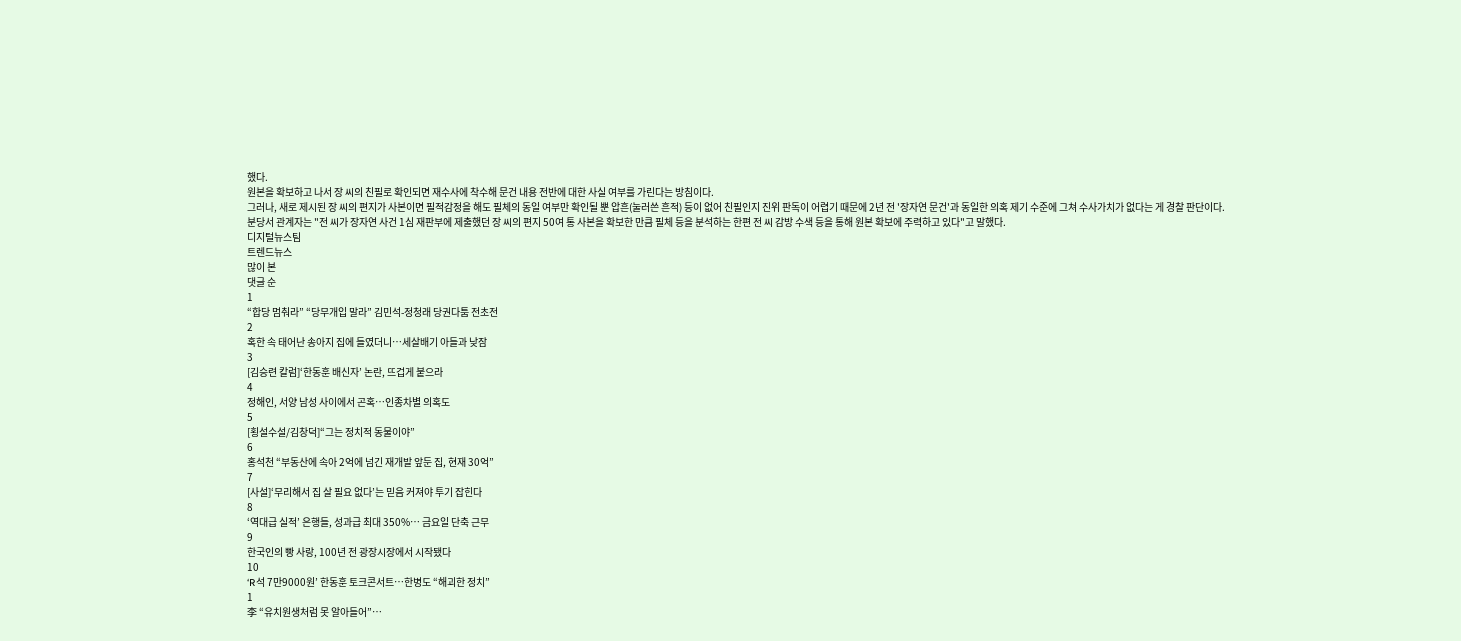했다.
원본을 확보하고 나서 장 씨의 친필로 확인되면 재수사에 착수해 문건 내용 전반에 대한 사실 여부를 가린다는 방침이다.
그러나, 새로 제시된 장 씨의 편지가 사본이면 필적감정을 해도 필체의 동일 여부만 확인될 뿐 압흔(눌러쓴 흔적) 등이 없어 친필인지 진위 판독이 어렵기 때문에 2년 전 '장자연 문건'과 동일한 의혹 제기 수준에 그쳐 수사가치가 없다는 게 경찰 판단이다.
분당서 관계자는 "전 씨가 장자연 사건 1심 재판부에 제출했던 장 씨의 편지 50여 통 사본을 확보한 만큼 필체 등을 분석하는 한편 전 씨 감방 수색 등을 통해 원본 확보에 주력하고 있다"고 말했다.
디지털뉴스팀
트렌드뉴스
많이 본
댓글 순
1
“합당 멈춰라” “당무개입 말라” 김민석-정청래 당권다툼 전초전
2
혹한 속 태어난 송아지 집에 들였더니…세살배기 아들과 낮잠
3
[김승련 칼럼]‘한동훈 배신자’ 논란, 뜨겁게 붙으라
4
정해인, 서양 남성 사이에서 곤혹…인종차별 의혹도
5
[횡설수설/김창덕]“그는 정치적 동물이야”
6
홍석천 “부동산에 속아 2억에 넘긴 재개발 앞둔 집, 현재 30억”
7
[사설]‘무리해서 집 살 필요 없다’는 믿음 커져야 투기 잡힌다
8
‘역대급 실적’ 은행들, 성과급 최대 350%… 금요일 단축 근무
9
한국인의 빵 사랑, 100년 전 광장시장에서 시작됐다
10
‘R석 7만9000원’ 한동훈 토크콘서트…한병도 “해괴한 정치”
1
李 “유치원생처럼 못 알아들어”…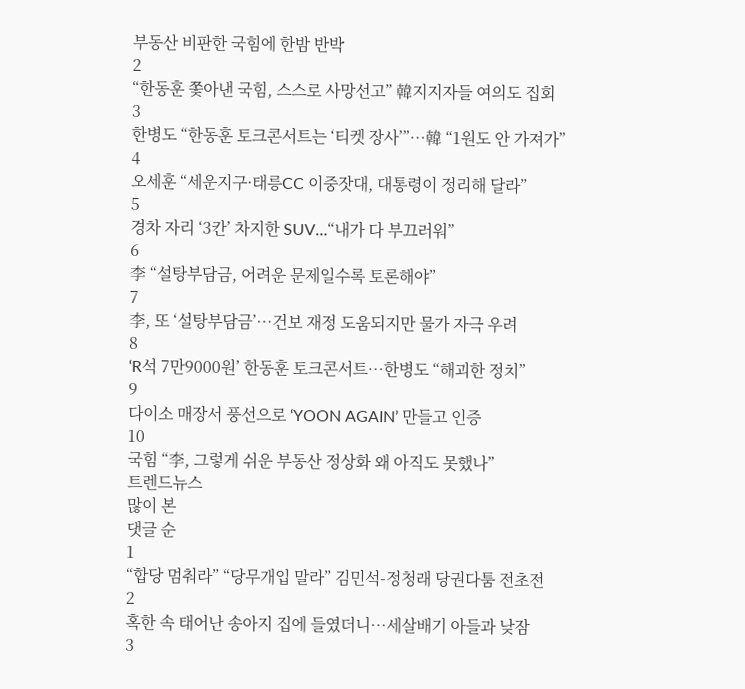부동산 비판한 국힘에 한밤 반박
2
“한동훈 쫓아낸 국힘, 스스로 사망선고” 韓지지자들 여의도 집회
3
한병도 “한동훈 토크콘서트는 ‘티켓 장사’”…韓 “1원도 안 가져가”
4
오세훈 “세운지구·태릉CC 이중잣대, 대통령이 정리해 달라”
5
경차 자리 ‘3칸’ 차지한 SUV…“내가 다 부끄러워”
6
李 “설탕부담금, 어려운 문제일수록 토론해야”
7
李, 또 ‘설탕부담금’…건보 재정 도움되지만 물가 자극 우려
8
‘R석 7만9000원’ 한동훈 토크콘서트…한병도 “해괴한 정치”
9
다이소 매장서 풍선으로 ‘YOON AGAIN’ 만들고 인증
10
국힘 “李, 그렇게 쉬운 부동산 정상화 왜 아직도 못했나”
트렌드뉴스
많이 본
댓글 순
1
“합당 멈춰라” “당무개입 말라” 김민석-정청래 당권다툼 전초전
2
혹한 속 태어난 송아지 집에 들였더니…세살배기 아들과 낮잠
3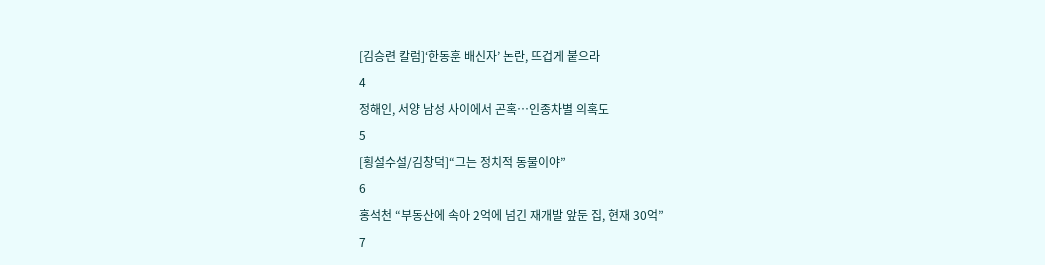[김승련 칼럼]‘한동훈 배신자’ 논란, 뜨겁게 붙으라
4
정해인, 서양 남성 사이에서 곤혹…인종차별 의혹도
5
[횡설수설/김창덕]“그는 정치적 동물이야”
6
홍석천 “부동산에 속아 2억에 넘긴 재개발 앞둔 집, 현재 30억”
7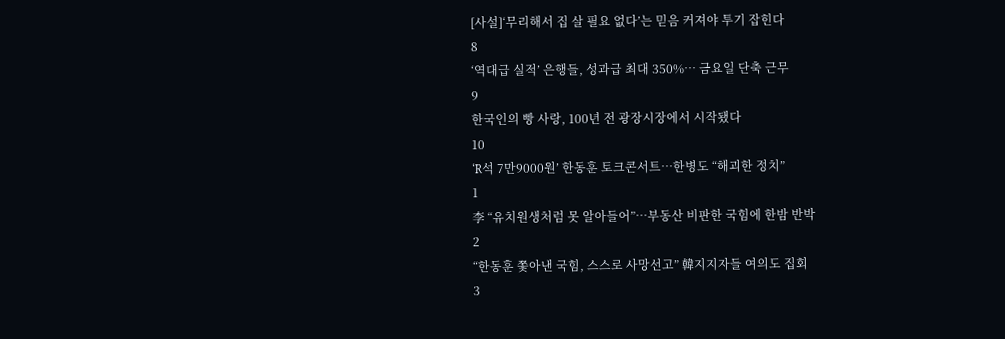[사설]‘무리해서 집 살 필요 없다’는 믿음 커져야 투기 잡힌다
8
‘역대급 실적’ 은행들, 성과급 최대 350%… 금요일 단축 근무
9
한국인의 빵 사랑, 100년 전 광장시장에서 시작됐다
10
‘R석 7만9000원’ 한동훈 토크콘서트…한병도 “해괴한 정치”
1
李 “유치원생처럼 못 알아들어”…부동산 비판한 국힘에 한밤 반박
2
“한동훈 쫓아낸 국힘, 스스로 사망선고” 韓지지자들 여의도 집회
3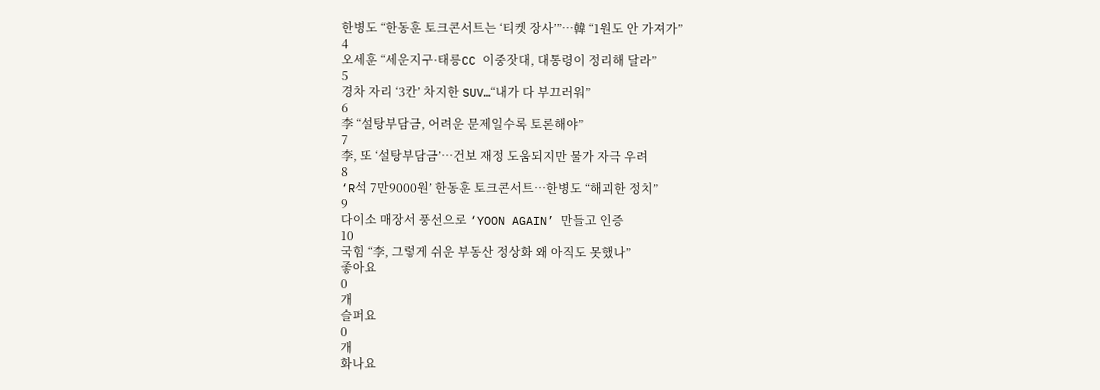한병도 “한동훈 토크콘서트는 ‘티켓 장사’”…韓 “1원도 안 가져가”
4
오세훈 “세운지구·태릉CC 이중잣대, 대통령이 정리해 달라”
5
경차 자리 ‘3칸’ 차지한 SUV…“내가 다 부끄러워”
6
李 “설탕부담금, 어려운 문제일수록 토론해야”
7
李, 또 ‘설탕부담금’…건보 재정 도움되지만 물가 자극 우려
8
‘R석 7만9000원’ 한동훈 토크콘서트…한병도 “해괴한 정치”
9
다이소 매장서 풍선으로 ‘YOON AGAIN’ 만들고 인증
10
국힘 “李, 그렇게 쉬운 부동산 정상화 왜 아직도 못했나”
좋아요
0
개
슬퍼요
0
개
화나요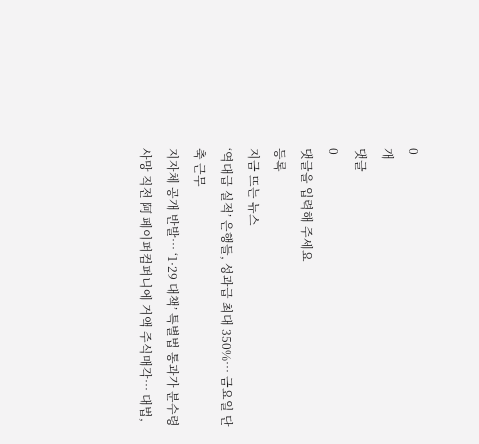0
개
댓글
0
댓글을 입력해 주세요
등록
지금 뜨는 뉴스
‘역대급 실적’ 은행들, 성과급 최대 350%… 금요일 단축 근무
지자체 공개 반발… ‘1·29 대책’ 특별법 통과가 분수령
사망 직전 阿 페이퍼컴퍼니에 거액 주식매각… 대법,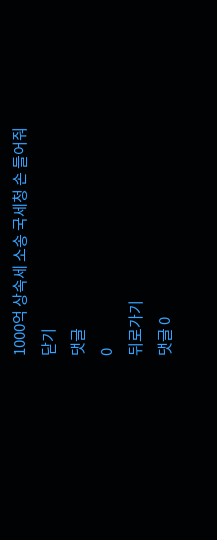1000억 상속세 소송 국세청 손 들어줘
닫기
댓글
0
뒤로가기
댓글 0